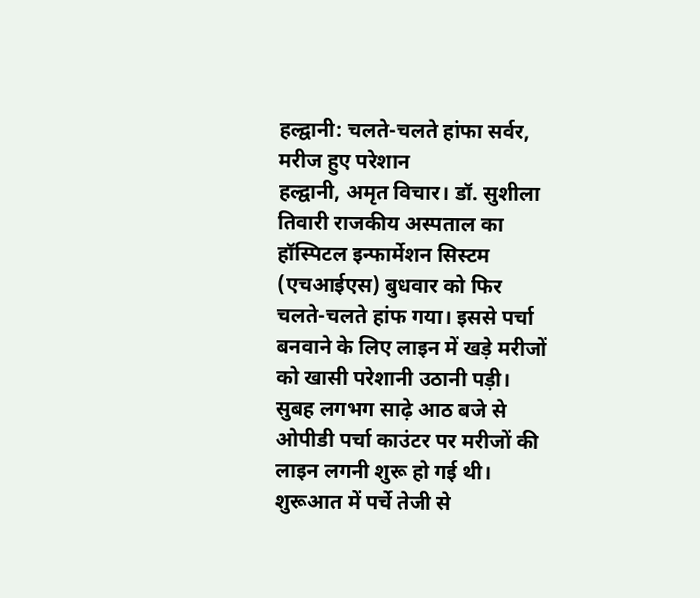हल्द्वानी: चलते-चलते हांफा सर्वर, मरीज हुए परेशान
हल्द्वानी, अमृत विचार। डॉ. सुशीला तिवारी राजकीय अस्पताल का हॉस्पिटल इन्फार्मेशन सिस्टम (एचआईएस) बुधवार को फिर चलते-चलते हांफ गया। इससे पर्चा बनवाने के लिए लाइन में खड़े मरीजों को खासी परेशानी उठानी पड़ी।
सुबह लगभग साढ़े आठ बजे से ओपीडी पर्चा काउंटर पर मरीजों की लाइन लगनी शुरू हो गई थी। शुरूआत में पर्चे तेजी से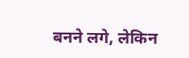बनने लगे, लेकिन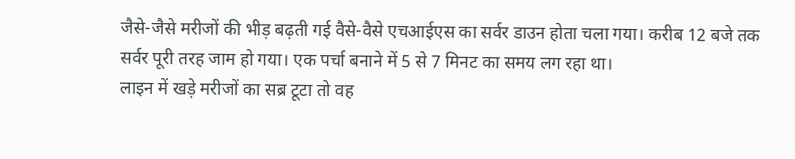जैसे-जैसे मरीजों की भीड़ बढ़ती गई वैसे-वैसे एचआईएस का सर्वर डाउन होता चला गया। करीब 12 बजे तक सर्वर पूरी तरह जाम हो गया। एक पर्चा बनाने में 5 से 7 मिनट का समय लग रहा था।
लाइन में खड़े मरीजों का सब्र टूटा तो वह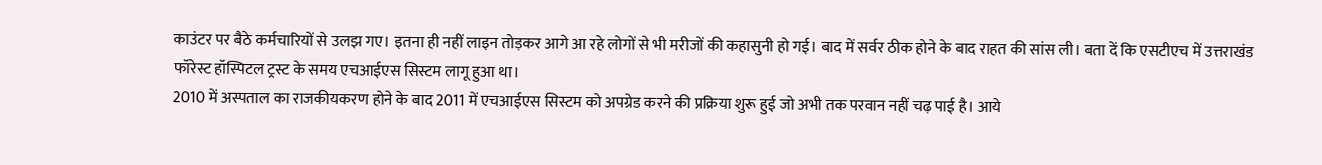काउंटर पर बैठे कर्मचारियों से उलझ गए। इतना ही नहीं लाइन तोड़कर आगे आ रहे लोगों से भी मरीजों की कहासुनी हो गई। बाद में सर्वर ठीक होने के बाद राहत की सांस ली। बता दें कि एसटीएच में उत्तराखंड फॉरेस्ट हॉस्पिटल ट्रस्ट के समय एचआईएस सिस्टम लागू हुआ था।
2010 में अस्पताल का राजकीयकरण होने के बाद 2011 में एचआईएस सिस्टम को अपग्रेड करने की प्रक्रिया शुरू हुई जो अभी तक परवान नहीं चढ़ पाई है। आये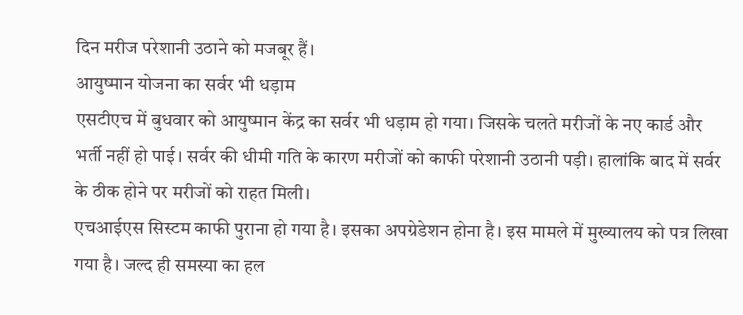दिन मरीज परेशानी उठाने को मजबूर हैं।
आयुष्मान योजना का सर्वर भी धड़ाम
एसटीएच में बुधवार को आयुष्मान केंद्र का सर्वर भी धड़ाम हो गया। जिसके चलते मरीजों के नए कार्ड और भर्ती नहीं हो पाई। सर्वर की धीमी गति के कारण मरीजों को काफी परेशानी उठानी पड़ी। हालांकि बाद में सर्वर के ठीक होने पर मरीजों को राहत मिली।
एचआईएस सिस्टम काफी पुराना हो गया है। इसका अपग्रेडेशन होना है। इस मामले में मुख्यालय को पत्र लिखा गया है। जल्द ही समस्या का हल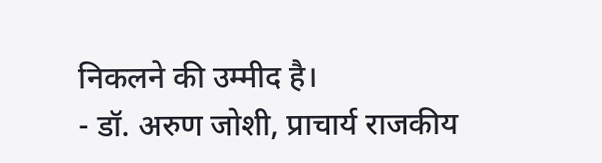निकलने की उम्मीद है।
- डॉ. अरुण जोशी, प्राचार्य राजकीय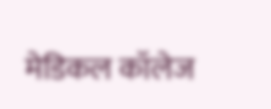मेडिकल कॉलेज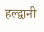हल्द्वानी